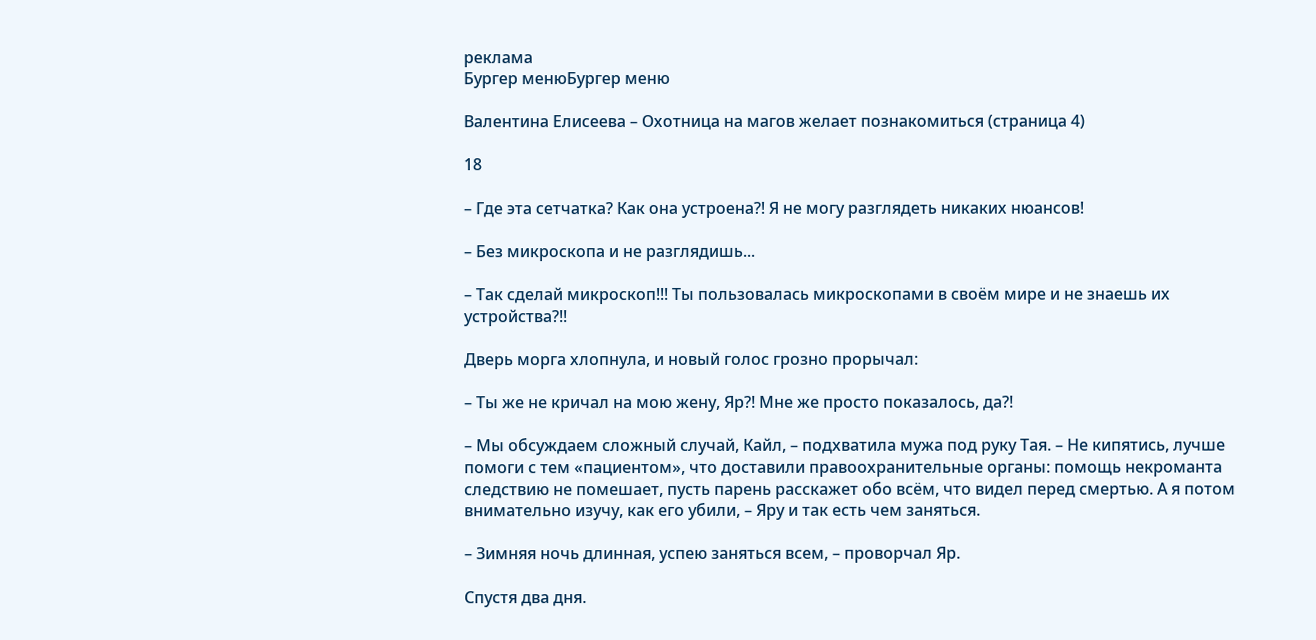реклама
Бургер менюБургер меню

Валентина Елисеева – Охотница на магов желает познакомиться (страница 4)

18

– Где эта сетчатка? Как она устроена?! Я не могу разглядеть никаких нюансов!

– Без микроскопа и не разглядишь...

– Так сделай микроскоп!!! Ты пользовалась микроскопами в своём мире и не знаешь их устройства?!!

Дверь морга хлопнула, и новый голос грозно прорычал:

– Ты же не кричал на мою жену, Яр?! Мне же просто показалось, да?!

– Мы обсуждаем сложный случай, Кайл, – подхватила мужа под руку Тая. – Не кипятись, лучше помоги с тем «пациентом», что доставили правоохранительные органы: помощь некроманта следствию не помешает, пусть парень расскажет обо всём, что видел перед смертью. А я потом внимательно изучу, как его убили, – Яру и так есть чем заняться.

– Зимняя ночь длинная, успею заняться всем, – проворчал Яр.

Спустя два дня.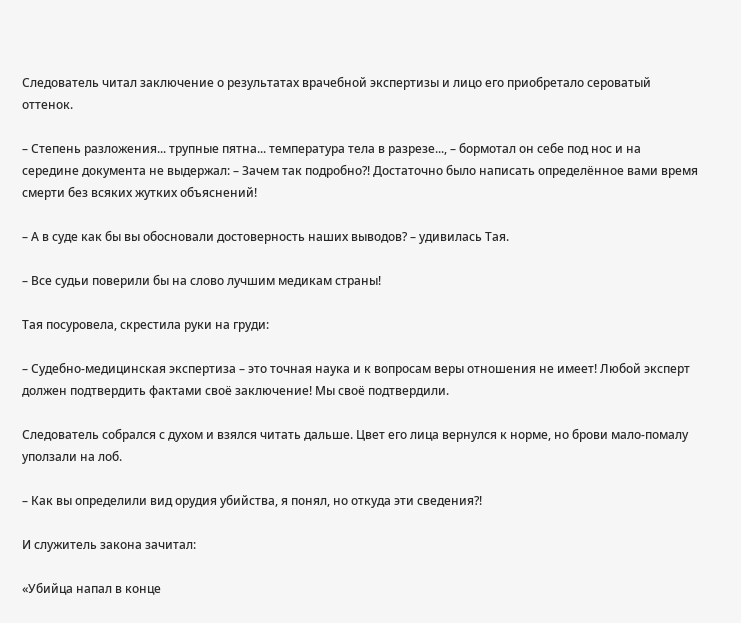Следователь читал заключение о результатах врачебной экспертизы и лицо его приобретало сероватый оттенок.

– Степень разложения... трупные пятна... температура тела в разрезе..., – бормотал он себе под нос и на середине документа не выдержал: – Зачем так подробно?! Достаточно было написать определённое вами время смерти без всяких жутких объяснений!

– А в суде как бы вы обосновали достоверность наших выводов? – удивилась Тая.

– Все судьи поверили бы на слово лучшим медикам страны!

Тая посуровела, скрестила руки на груди:

– Судебно-медицинская экспертиза – это точная наука и к вопросам веры отношения не имеет! Любой эксперт должен подтвердить фактами своё заключение! Мы своё подтвердили.

Следователь собрался с духом и взялся читать дальше. Цвет его лица вернулся к норме, но брови мало-помалу уползали на лоб.

– Как вы определили вид орудия убийства, я понял, но откуда эти сведения?!

И служитель закона зачитал:

«Убийца напал в конце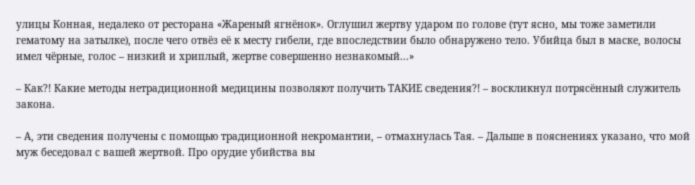улицы Конная, недалеко от ресторана «Жареный ягнёнок». Оглушил жертву ударом по голове (тут ясно, мы тоже заметили гематому на затылке), после чего отвёз её к месту гибели, где впоследствии было обнаружено тело. Убийца был в маске, волосы имел чёрные, голос – низкий и хриплый, жертве совершенно незнакомый...»

– Как?! Какие методы нетрадиционной медицины позволяют получить ТАКИЕ сведения?! – воскликнул потрясённый служитель закона.

– А, эти сведения получены с помощью традиционной некромантии, – отмахнулась Тая. – Дальше в пояснениях указано, что мой муж беседовал с вашей жертвой. Про орудие убийства вы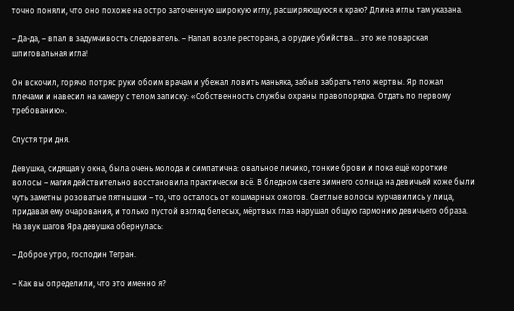точно поняли, что оно похоже на остро заточенную широкую иглу, расширяющуюся к краю? Длина иглы там указана.

– Да-да, – впал в задумчивость следователь. – Напал возле ресторана, а орудие убийства... это же поварская шпиговальная игла!

Он вскочил, горячо потряс руки обоим врачам и убежал ловить маньяка, забыв забрать тело жертвы. Яр пожал плечами и навесил на камеру с телом записку: «Собственность службы охраны правопорядка. Отдать по первому требованию».

Спустя три дня.

Девушка, сидящая у окна, была очень молода и симпатична: овальное личико, тонкие брови и пока ещё короткие волосы – магия действительно восстановила практически всё. В бледном свете зимнего солнца на девичьей коже были чуть заметны розоватые пятнышки – то, что осталось от кошмарных ожогов. Светлые волосы курчавились у лица, придавая ему очарования, и только пустой взгляд белесых, мёртвых глаз нарушал общую гармонию девичьего образа. На звук шагов Яра девушка обернулась:

– Доброе утро, господин Тегран.

– Как вы определили, что это именно я?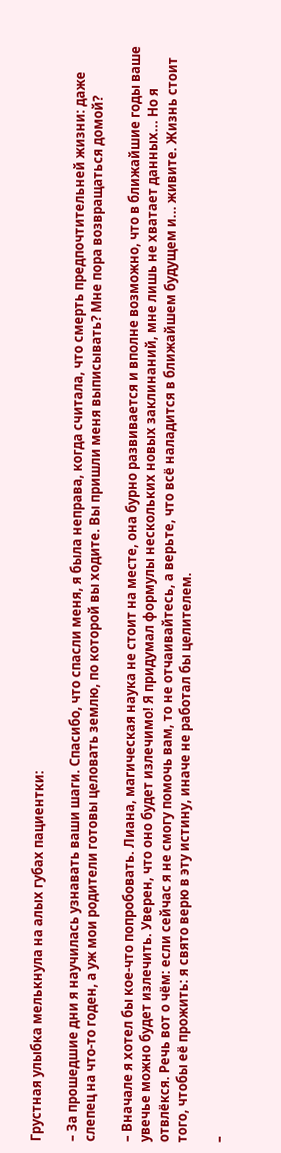Грустная улыбка мелькнула на алых губах пациентки:

– За прошедшие дни я научилась узнавать ваши шаги. Спасибо, что спасли меня, я была неправа, когда считала, что смерть предпочтительней жизни: даже слепец на что-то годен, а уж мои родители готовы целовать землю, по которой вы ходите. Вы пришли меня выписывать? Мне пора возвращаться домой?

– Вначале я хотел бы кое-что попробовать. Лиана, магическая наука не стоит на месте, она бурно развивается и вполне возможно, что в ближайшие годы ваше увечье можно будет излечить. Уверен, что оно будет излечимо! Я придумал формулы нескольких новых заклинаний, мне лишь не хватает данных... Но я отвлёкся. Речь вот о чём: если сейчас я не смогу помочь вам, то не отчаивайтесь, а верьте, что всё наладится в ближайшем будущем и... живите. Жизнь стоит того, чтобы её прожить: я свято верю в эту истину, иначе не работал бы целителем.

–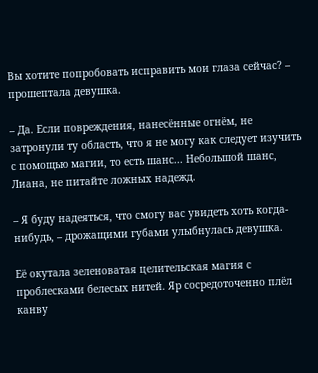Вы хотите попробовать исправить мои глаза сейчас? – прошептала девушка.

– Да. Если повреждения, нанесённые огнём, не затронули ту область, что я не могу как следует изучить с помощью магии, то есть шанс... Небольшой шанс, Лиана, не питайте ложных надежд.

– Я буду надеяться, что смогу вас увидеть хоть когда-нибудь, – дрожащими губами улыбнулась девушка.

Её окутала зеленоватая целительская магия с проблесками белесых нитей. Яр сосредоточенно плёл канву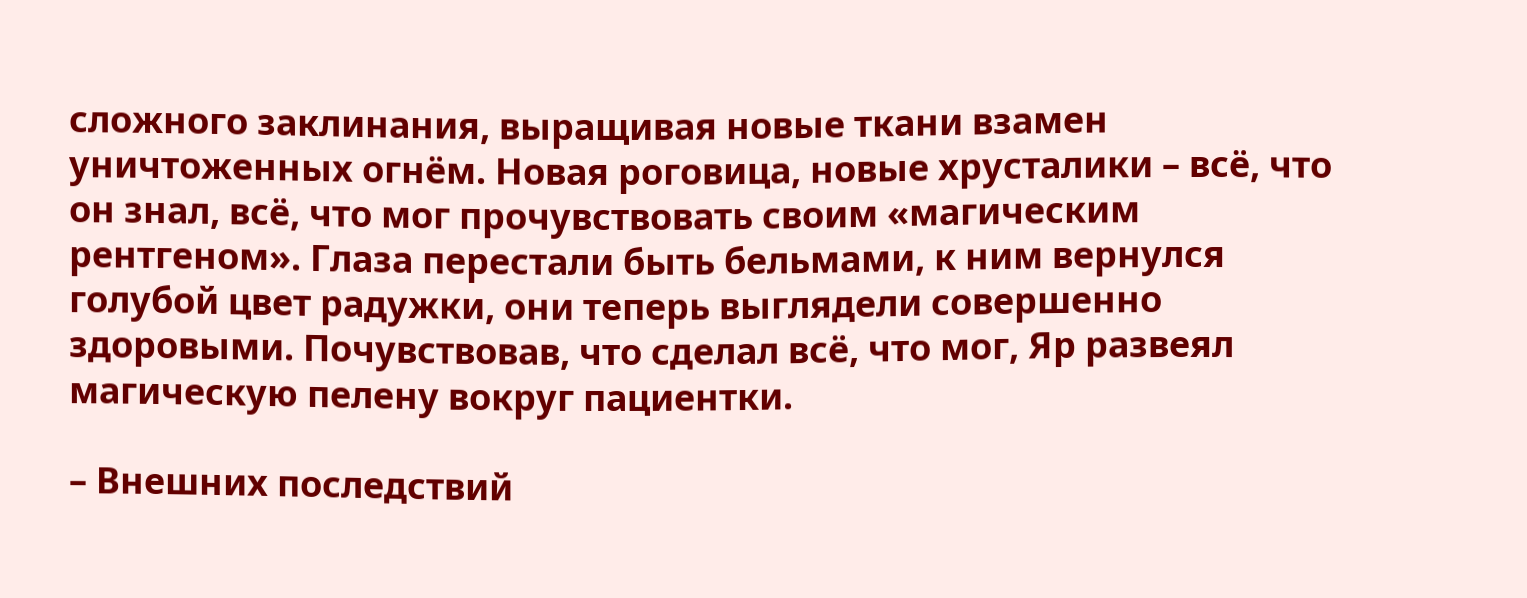сложного заклинания, выращивая новые ткани взамен уничтоженных огнём. Новая роговица, новые хрусталики – всё, что он знал, всё, что мог прочувствовать своим «магическим рентгеном». Глаза перестали быть бельмами, к ним вернулся голубой цвет радужки, они теперь выглядели совершенно здоровыми. Почувствовав, что сделал всё, что мог, Яр развеял магическую пелену вокруг пациентки.

– Внешних последствий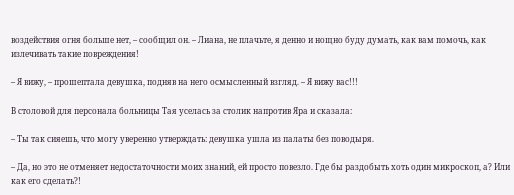воздействия огня больше нет, – сообщил он. – Лиана, не плачьте, я денно и нощно буду думать, как вам помочь, как излечивать такие повреждения!

– Я вижу, – прошептала девушка, подняв на него осмысленный взгляд. – Я вижу вас!!!

В столовой для персонала больницы Тая уселась за столик напротив Яра и сказала:

– Ты так сияешь, что могу уверенно утверждать: девушка ушла из палаты без поводыря.

– Да, но это не отменяет недостаточности моих знаний, ей просто повезло. Где бы раздобыть хоть один микроскоп, а? Или как его сделать?!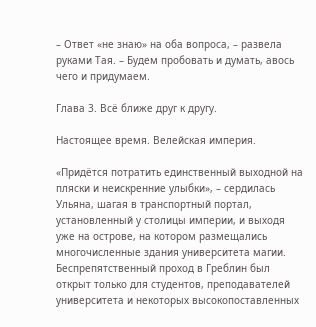– Ответ «не знаю» на оба вопроса, – развела руками Тая. – Будем пробовать и думать, авось чего и придумаем.

Глава 3. Всё ближе друг к другу.

Настоящее время. Велейская империя.

«Придётся потратить единственный выходной на пляски и неискренние улыбки», – сердилась Ульяна, шагая в транспортный портал, установленный у столицы империи, и выходя уже на острове, на котором размещались многочисленные здания университета магии. Беспрепятственный проход в Греблин был открыт только для студентов, преподавателей университета и некоторых высокопоставленных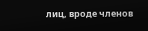лиц, вроде членов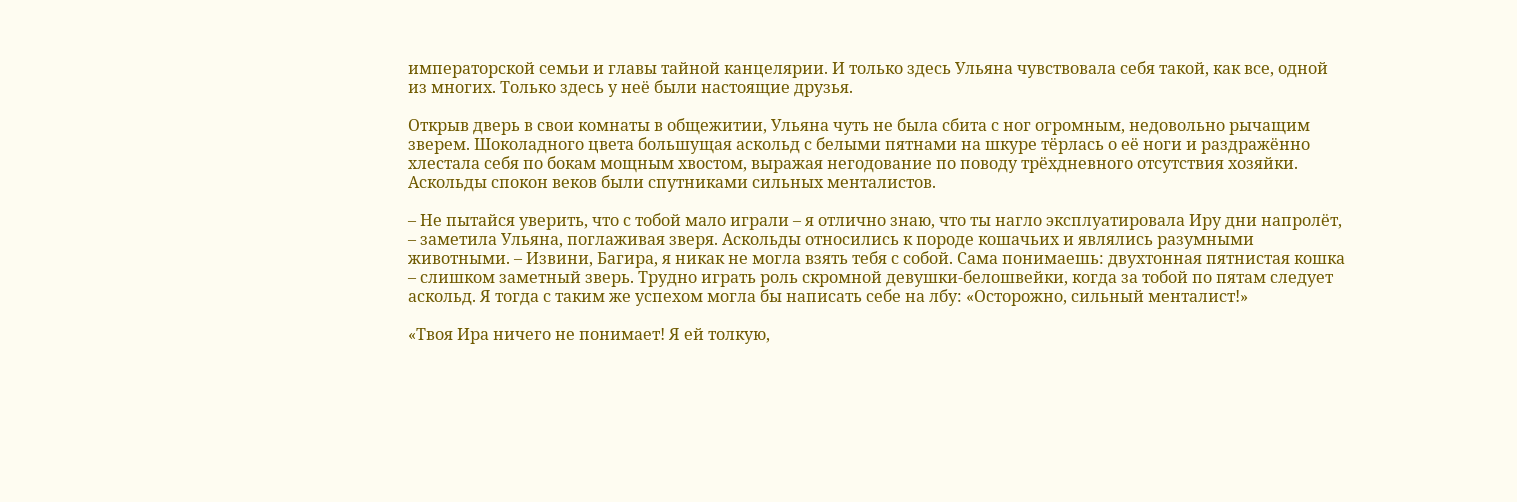императорской семьи и главы тайной канцелярии. И только здесь Ульяна чувствовала себя такой, как все, одной из многих. Только здесь у неё были настоящие друзья.

Открыв дверь в свои комнаты в общежитии, Ульяна чуть не была сбита с ног огромным, недовольно рычащим зверем. Шоколадного цвета большущая аскольд с белыми пятнами на шкуре тёрлась о её ноги и раздражённо хлестала себя по бокам мощным хвостом, выражая негодование по поводу трёхдневного отсутствия хозяйки. Аскольды спокон веков были спутниками сильных менталистов.

– Не пытайся уверить, что с тобой мало играли – я отлично знаю, что ты нагло эксплуатировала Иру дни напролёт, – заметила Ульяна, поглаживая зверя. Аскольды относились к породе кошачьих и являлись разумными животными. – Извини, Багира, я никак не могла взять тебя с собой. Сама понимаешь: двухтонная пятнистая кошка – слишком заметный зверь. Трудно играть роль скромной девушки-белошвейки, когда за тобой по пятам следует аскольд. Я тогда с таким же успехом могла бы написать себе на лбу: «Осторожно, сильный менталист!»

«Твоя Ира ничего не понимает! Я ей толкую,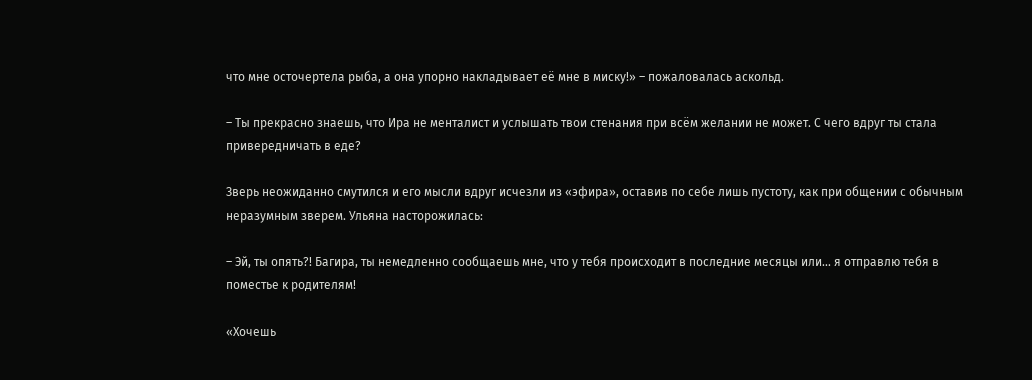что мне осточертела рыба, а она упорно накладывает её мне в миску!» – пожаловалась аскольд.

– Ты прекрасно знаешь, что Ира не менталист и услышать твои стенания при всём желании не может. С чего вдруг ты стала привередничать в еде?

Зверь неожиданно смутился и его мысли вдруг исчезли из «эфира», оставив по себе лишь пустоту, как при общении с обычным неразумным зверем. Ульяна насторожилась:

– Эй, ты опять?! Багира, ты немедленно сообщаешь мне, что у тебя происходит в последние месяцы или... я отправлю тебя в поместье к родителям!

«Хочешь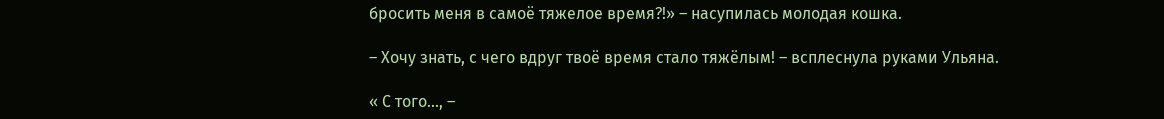бросить меня в самоё тяжелое время?!» – насупилась молодая кошка.

– Хочу знать, с чего вдруг твоё время стало тяжёлым! – всплеснула руками Ульяна.

« С того..., –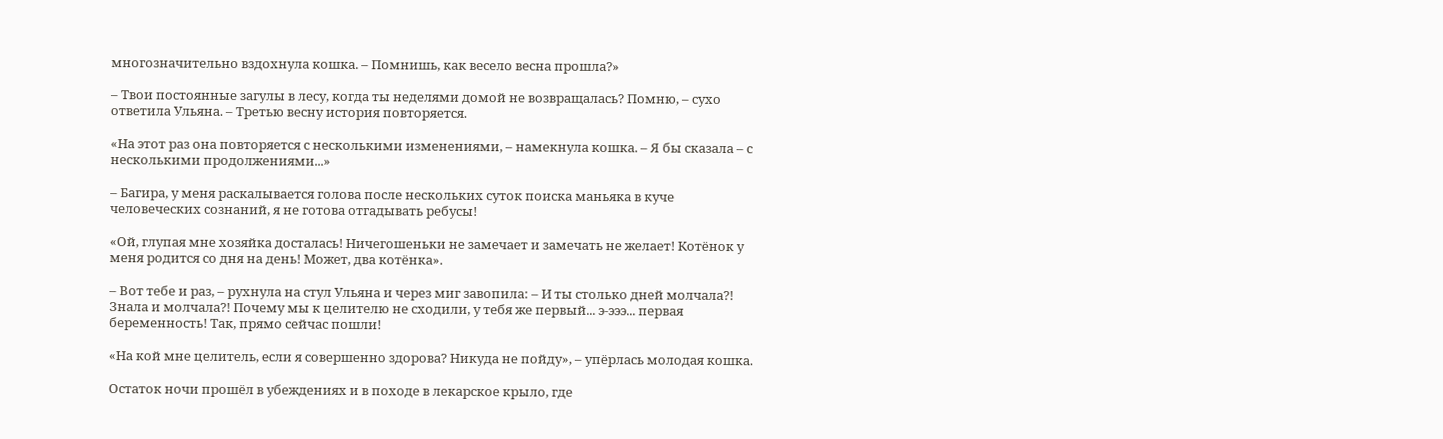многозначительно вздохнула кошка. – Помнишь, как весело весна прошла?»

– Твои постоянные загулы в лесу, когда ты неделями домой не возвращалась? Помню, – сухо ответила Ульяна. – Третью весну история повторяется.

«На этот раз она повторяется с несколькими изменениями, – намекнула кошка. – Я бы сказала – с несколькими продолжениями...»

– Багира, у меня раскалывается голова после нескольких суток поиска маньяка в куче человеческих сознаний, я не готова отгадывать ребусы!

«Ой, глупая мне хозяйка досталась! Ничегошеньки не замечает и замечать не желает! Котёнок у меня родится со дня на день! Может, два котёнка».

– Вот тебе и раз, – рухнула на стул Ульяна и через миг завопила: – И ты столько дней молчала?! Знала и молчала?! Почему мы к целителю не сходили, у тебя же первый... э-эээ... первая беременность! Так, прямо сейчас пошли!

«На кой мне целитель, если я совершенно здорова? Никуда не пойду», – упёрлась молодая кошка.

Остаток ночи прошёл в убеждениях и в походе в лекарское крыло, где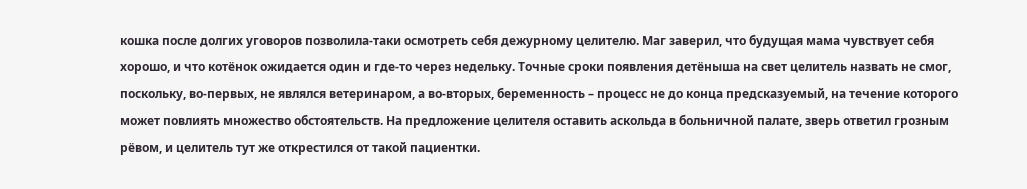кошка после долгих уговоров позволила-таки осмотреть себя дежурному целителю. Маг заверил, что будущая мама чувствует себя хорошо, и что котёнок ожидается один и где-то через недельку. Точные сроки появления детёныша на свет целитель назвать не смог, поскольку, во-первых, не являлся ветеринаром, а во-вторых, беременность – процесс не до конца предсказуемый, на течение которого может повлиять множество обстоятельств. На предложение целителя оставить аскольда в больничной палате, зверь ответил грозным рёвом, и целитель тут же открестился от такой пациентки.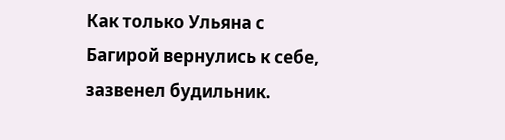Как только Ульяна с Багирой вернулись к себе, зазвенел будильник.